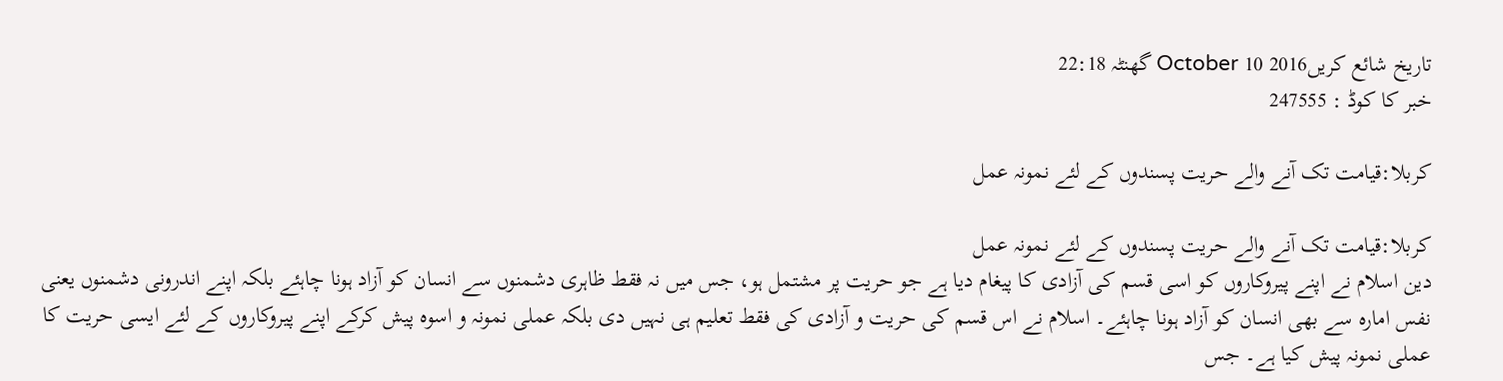تاریخ شائع کریں2016 10 October گھنٹہ 22:18
خبر کا کوڈ : 247555

کربلا:قیامت تک آنے والے حریت پسندوں کے لئے نمونہ عمل

کربلا:قیامت تک آنے والے حریت پسندوں کے لئے نمونہ عمل
دین اسلام نے اپنے پیروکاروں کو اسی قسم کی آزادی کا پیغام دیا ہے جو حریت پر مشتمل ہو، جس میں نہ فقط ظاہری دشمنوں سے انسان کو آزاد ہونا چاہئے بلکہ اپنے اندرونی دشمنوں یعنی نفس امارہ سے بھی انسان کو آزاد ہونا چاہئے۔ اسلام نے اس قسم کی حریت و آزادی کی فقط تعلیم ہی نہیں دی بلکہ عملی نمونہ و اسوہ پیش کرکے اپنے پیروکاروں کے لئے ایسی حریت کا عملی نمونہ پیش کیا ہے۔ جس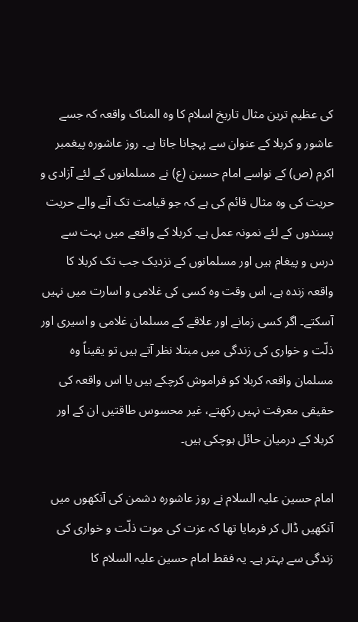کی عظیم ترین مثال تاریخ اسلام کا وہ المناک واقعہ کہ جسے عاشور و کربلا کے عنوان سے پہچانا جاتا ہے۔ روز عاشورہ پیغمبر اکرم (ص) کے نواسے امام حسین (ع) نے مسلمانوں کے لئے آزادی و حریت کی وہ مثال قائم کی ہے کہ جو قیامت تک آنے والے حریت پسندوں کے لئے نمونہ عمل ہے۔ کربلا کے واقعے میں بہت سے درس و پیغام ہیں اور مسلمانوں کے نزدیک جب تک کربلا کا واقعہ زندہ ہے، اس وقت وہ کسی کی غلامی و اسارت میں نہیں آسکتے۔ اگر کسی زمانے اور علاقے کے مسلمان غلامی و اسیری اور ذلّت و خواری کی زندگی میں مبتلا نظر آتے ہیں تو یقیناً وہ مسلمان واقعہ کربلا کو فراموش کرچکے ہیں یا اس واقعہ کی حقیقی معرفت نہیں رکھتے، غیر محسوس طاقتیں ان کے اور کربلا کے درمیان حائل ہوچکی ہیں۔

امام حسین علیہ السلام نے روز عاشورہ دشمن کی آنکھوں میں آنکھیں ڈال کر فرمایا تھا کہ عزت کی موت ذلّت و خواری کی زندگی سے بہتر ہے۔ یہ فقط امام حسین علیہ السلام کا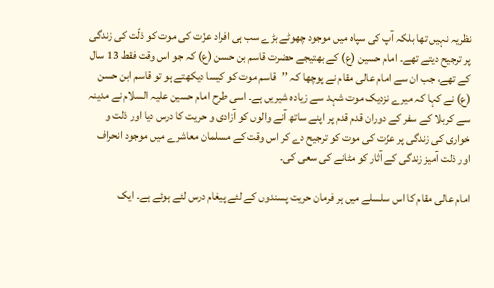نظریہ نہیں تھا بلکہ آپ کی سپاہ میں موجود چھوٹے بڑے سب ہی افراد عزّت کی موت کو ذلّت کی زندگی پر ترجیح دیتے تھے۔ امام حسین (ع) کے بھتیجے حضرت قاسم بن حسن (ع) کہ جو اس وقت فقط 13 سال کے تھے، جب ان سے امام عالی مقام نے پوچھا کہ ’’قاسم موت کو کیسا دیکھتے ہو تو قاسم ابن حسن (ع) نے کہا کہ میرے نزدیک موت شہد سے زیادہ شیریں ہے۔ اسی طرح امام حسین علیہ السلام نے مدینہ سے کربلا کے سفر کے دوران قدم قدم پر اپنے ساتھ آنے والوں کو آزادی و حریت کا درس دیا اور ذلت و خواری کی زندگی پر عزّت کی موت کو ترجیح دے کر اس وقت کے مسلمان معاشرے میں موجود انحراف اور ذلت آمیز زندگی کے آثار کو مٹانے کی سعی کی۔

امام عالی مقام کا اس سلسلے میں ہر فرمان حریت پسندوں کے لئے پیغام درس لئے ہوئے ہے۔ ایک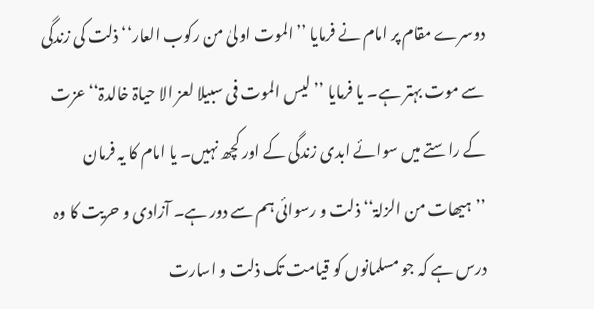دوسرے مقام پر امام نے فرمایا ’’الموت اولیٰ من رکوب العار‘‘ ذلت کی زندگی سے موت بہتر ہے۔ یا فرمایا ’’لیس الموت فی سبیلا لعز الا حیاۃ خالدۃ‘‘ عزت کے راستے میں سوائے ابدی زندگی کے اور کچھ نہیں۔ یا امام کا یہ فرمان ’’ہیھات من الزلۃ‘‘ ذلت و رسوائی ہم سے دور ہے۔ آزادی و حریت کا وہ درس ہے کہ جو مسلمانوں کو قیامت تک ذلت و اسارت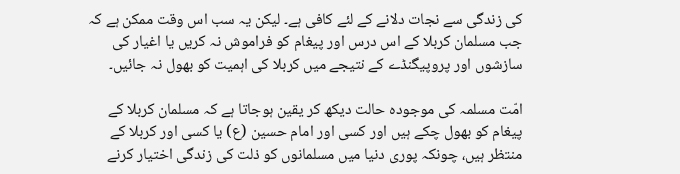کی زندگی سے نجات دلانے کے لئے کافی ہے۔ لیکن یہ سب اس وقت ممکن ہے کہ جب مسلمان کربلا کے اس درس اور پیغام کو فراموش نہ کریں یا اغیار کی سازشوں اور پروپیگنڈے کے نتیجے میں کربلا کی اہمیت کو بھول نہ جائیں۔

امّت مسلمہ کی موجودہ حالت دیکھ کر یقین ہوجاتا ہے کہ مسلمان کربلا کے پیغام کو بھول چکے ہیں اور کسی اور امام حسین (ع) یا کسی اور کربلا کے منتظر ہیں، چونکہ پوری دنیا میں مسلمانوں کو ذلت کی زندگی اختیار کرنے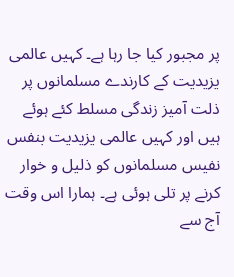پر مجبور کیا جا رہا ہے۔ کہیں عالمی یزیدیت کے کارندے مسلمانوں پر ذلت آمیز زندگی مسلط کئے ہوئے ہیں اور کہیں عالمی یزیدیت بنفس نفیس مسلمانوں کو ذلیل و خوار کرنے پر تلی ہوئی ہے۔ ہمارا اس وقت آج سے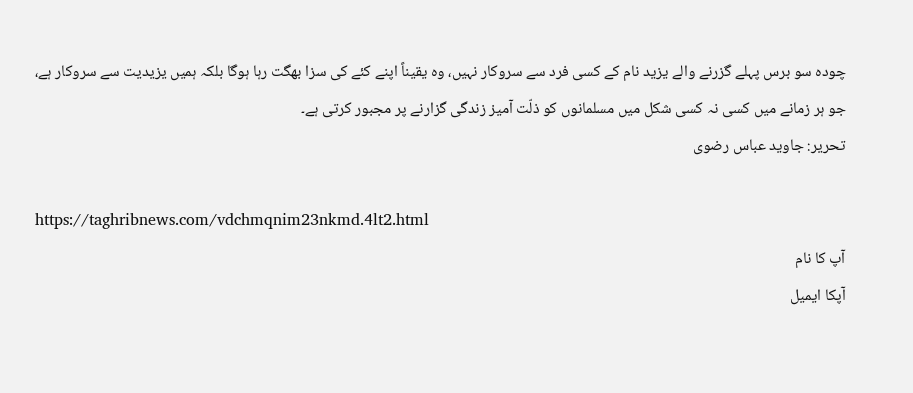چودہ سو برس پہلے گزرنے والے یزید نام کے کسی فرد سے سروکار نہیں، وہ یقیناً اپنے کئے کی سزا بھگت رہا ہوگا بلکہ ہمیں یزیدیت سے سروکار ہے، جو ہر زمانے میں کسی نہ کسی شکل میں مسلمانوں کو ذلّت آمیز زندگی گزارنے پر مجبور کرتی ہے۔
تحریر: جاوید عباس رضوی

https://taghribnews.com/vdchmqnim23nkmd.4lt2.html
آپ کا نام
آپکا ایمیل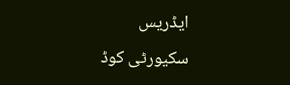ایڈریس
سکیورٹی کوڈ